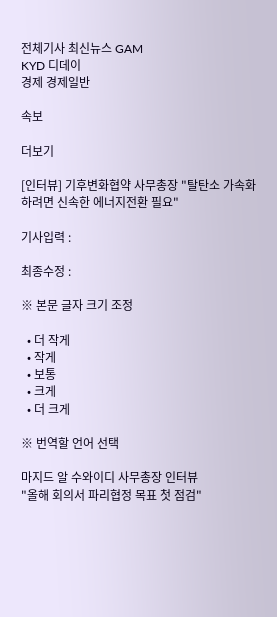전체기사 최신뉴스 GAM
KYD 디데이
경제 경제일반

속보

더보기

[인터뷰] 기후변화협약 사무총장 "탈탄소 가속화하려면 신속한 에너지전환 필요"

기사입력 :

최종수정 :

※ 본문 글자 크기 조정

  • 더 작게
  • 작게
  • 보통
  • 크게
  • 더 크게

※ 번역할 언어 선택

마지드 알 수와이디 사무총장 인터뷰
"올해 회의서 파리협정 목표 첫 점검"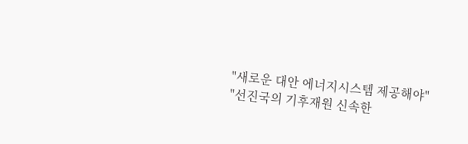"새로운 대안 에너지시스템 제공해야"
"선진국의 기후재원 신속한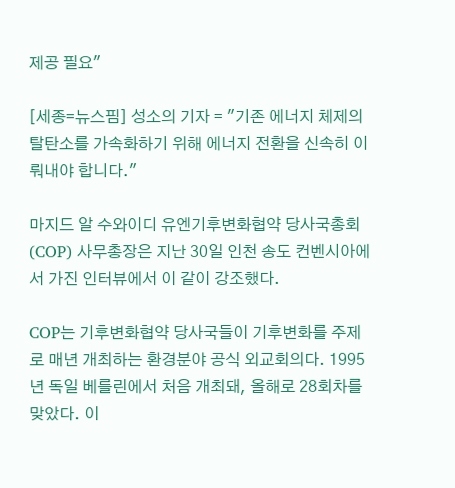제공 필요"

[세종=뉴스핌] 성소의 기자 = "기존 에너지 체제의 탈탄소를 가속화하기 위해 에너지 전환을 신속히 이뤄내야 합니다."

마지드 알 수와이디 유엔기후변화협약 당사국총회(COP) 사무총장은 지난 30일 인천 송도 컨벤시아에서 가진 인터뷰에서 이 같이 강조했다.

COP는 기후변화협약 당사국들이 기후변화를 주제로 매년 개최하는 환경분야 공식 외교회의다. 1995년 독일 베를린에서 처음 개최돼, 올해로 28회차를 맞았다. 이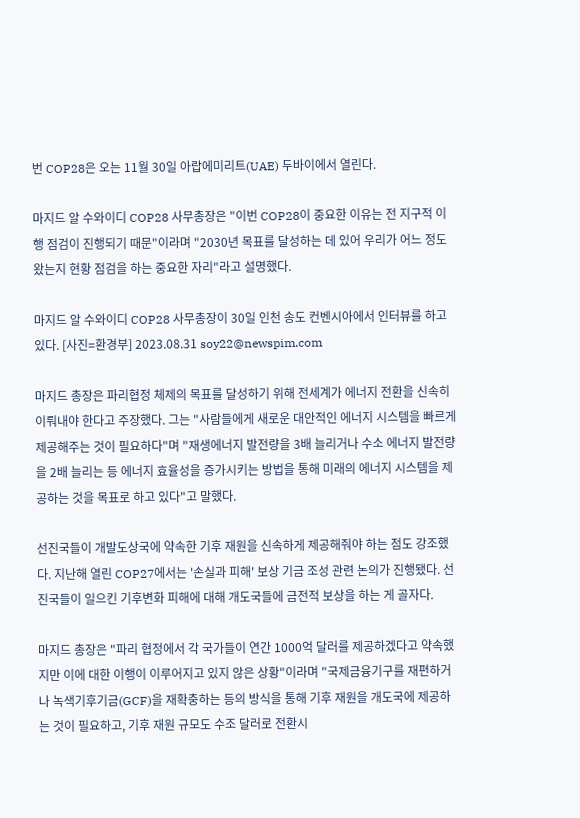번 COP28은 오는 11월 30일 아랍에미리트(UAE) 두바이에서 열린다.

마지드 알 수와이디 COP28 사무총장은 "이번 COP28이 중요한 이유는 전 지구적 이행 점검이 진행되기 때문"이라며 "2030년 목표를 달성하는 데 있어 우리가 어느 정도 왔는지 현황 점검을 하는 중요한 자리"라고 설명했다.

마지드 알 수와이디 COP28 사무총장이 30일 인천 송도 컨벤시아에서 인터뷰를 하고 있다. [사진=환경부] 2023.08.31 soy22@newspim.com

마지드 총장은 파리협정 체제의 목표를 달성하기 위해 전세계가 에너지 전환을 신속히 이뤄내야 한다고 주장했다. 그는 "사람들에게 새로운 대안적인 에너지 시스템을 빠르게 제공해주는 것이 필요하다"며 "재생에너지 발전량을 3배 늘리거나 수소 에너지 발전량을 2배 늘리는 등 에너지 효율성을 증가시키는 방법을 통해 미래의 에너지 시스템을 제공하는 것을 목표로 하고 있다"고 말했다.

선진국들이 개발도상국에 약속한 기후 재원을 신속하게 제공해줘야 하는 점도 강조했다. 지난해 열린 COP27에서는 '손실과 피해' 보상 기금 조성 관련 논의가 진행됐다. 선진국들이 일으킨 기후변화 피해에 대해 개도국들에 금전적 보상을 하는 게 골자다.

마지드 총장은 "파리 협정에서 각 국가들이 연간 1000억 달러를 제공하겠다고 약속했지만 이에 대한 이행이 이루어지고 있지 않은 상황"이라며 "국제금융기구를 재편하거나 녹색기후기금(GCF)을 재확충하는 등의 방식을 통해 기후 재원을 개도국에 제공하는 것이 필요하고, 기후 재원 규모도 수조 달러로 전환시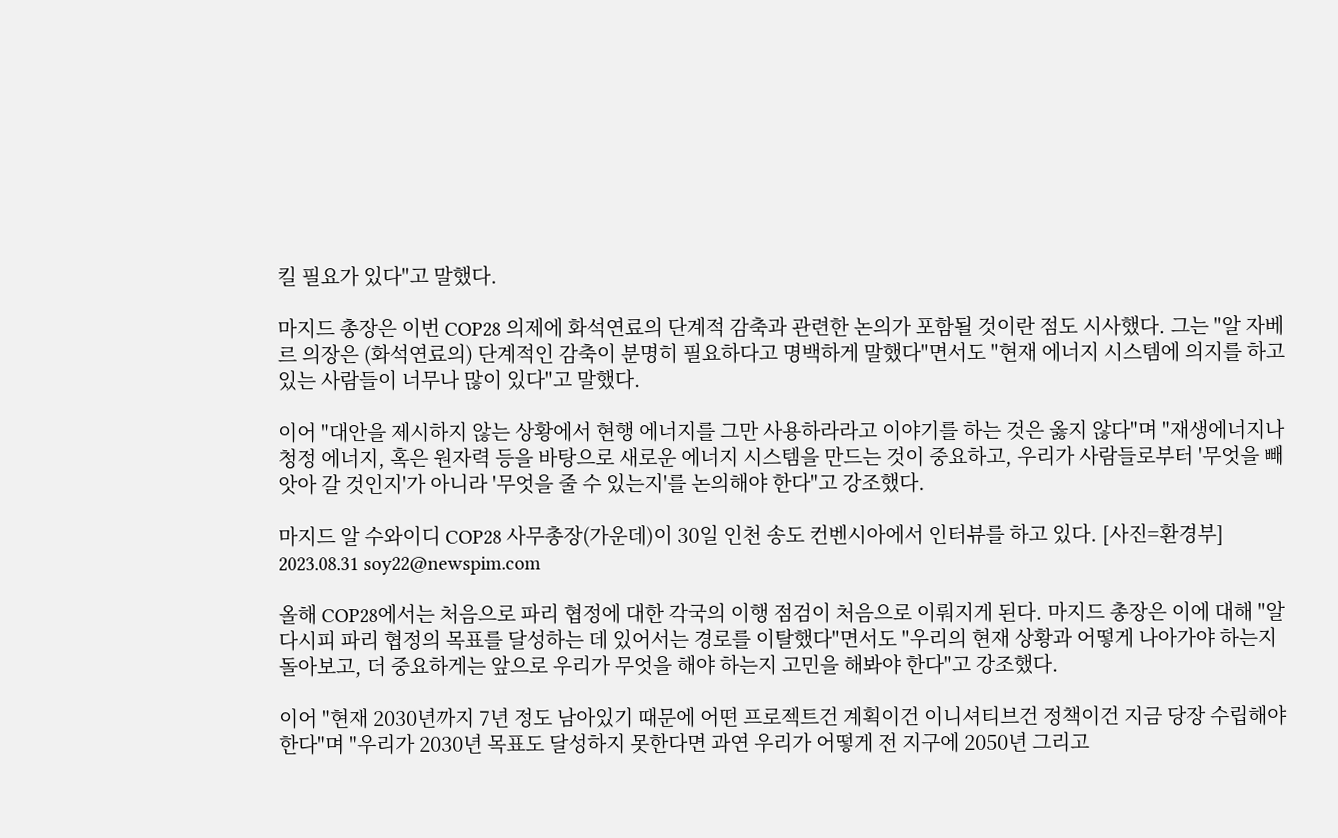킬 필요가 있다"고 말했다.

마지드 총장은 이번 COP28 의제에 화석연료의 단계적 감축과 관련한 논의가 포함될 것이란 점도 시사했다. 그는 "알 자베르 의장은 (화석연료의) 단계적인 감축이 분명히 필요하다고 명백하게 말했다"면서도 "현재 에너지 시스템에 의지를 하고 있는 사람들이 너무나 많이 있다"고 말했다.

이어 "대안을 제시하지 않는 상황에서 현행 에너지를 그만 사용하라라고 이야기를 하는 것은 옳지 않다"며 "재생에너지나 청정 에너지, 혹은 원자력 등을 바탕으로 새로운 에너지 시스템을 만드는 것이 중요하고, 우리가 사람들로부터 '무엇을 빼앗아 갈 것인지'가 아니라 '무엇을 줄 수 있는지'를 논의해야 한다"고 강조했다.

마지드 알 수와이디 COP28 사무총장(가운데)이 30일 인천 송도 컨벤시아에서 인터뷰를 하고 있다. [사진=환경부] 2023.08.31 soy22@newspim.com

올해 COP28에서는 처음으로 파리 협정에 대한 각국의 이행 점검이 처음으로 이뤄지게 된다. 마지드 총장은 이에 대해 "알다시피 파리 협정의 목표를 달성하는 데 있어서는 경로를 이탈했다"면서도 "우리의 현재 상황과 어떻게 나아가야 하는지 돌아보고, 더 중요하게는 앞으로 우리가 무엇을 해야 하는지 고민을 해봐야 한다"고 강조했다.

이어 "현재 2030년까지 7년 정도 남아있기 때문에 어떤 프로젝트건 계획이건 이니셔티브건 정책이건 지금 당장 수립해야 한다"며 "우리가 2030년 목표도 달성하지 못한다면 과연 우리가 어떻게 전 지구에 2050년 그리고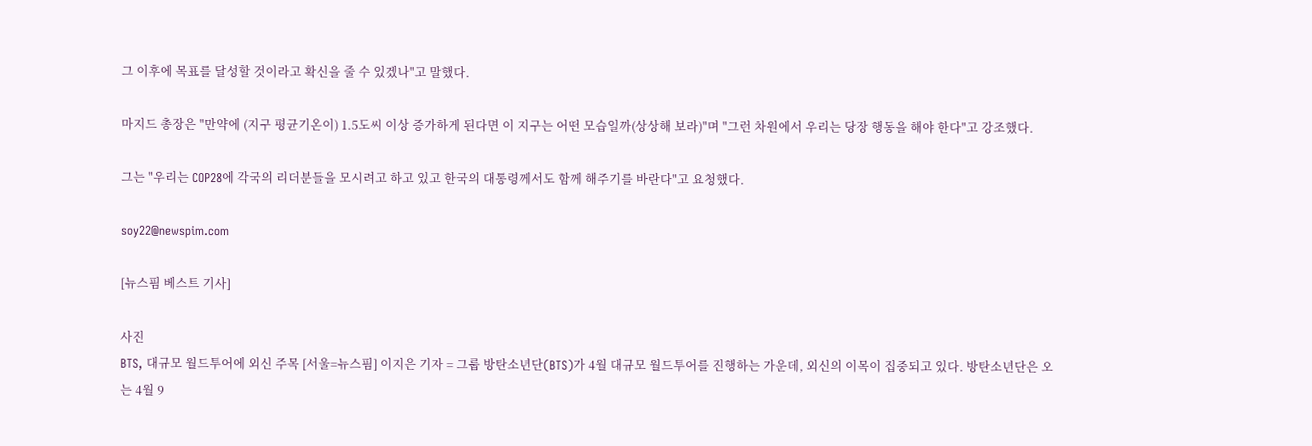그 이후에 목표를 달성할 것이라고 확신을 줄 수 있겠나"고 말했다.

마지드 총장은 "만약에 (지구 평균기온이) 1.5도씨 이상 증가하게 된다면 이 지구는 어떤 모습일까(상상해 보라)"며 "그런 차원에서 우리는 당장 행동을 해야 한다"고 강조했다.

그는 "우리는 COP28에 각국의 리더분들을 모시려고 하고 있고 한국의 대통령께서도 함께 해주기를 바란다"고 요청했다.

soy22@newspim.com

[뉴스핌 베스트 기사]

사진
BTS, 대규모 월드투어에 외신 주목 [서울=뉴스핌] 이지은 기자 = 그룹 방탄소년단(BTS)가 4월 대규모 월드투어를 진행하는 가운데, 외신의 이목이 집중되고 있다. 방탄소년단은 오는 4월 9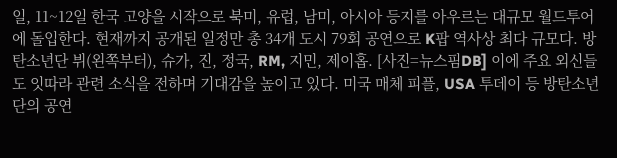일, 11~12일 한국 고양을 시작으로 북미, 유럽, 남미, 아시아 등지를 아우르는 대규모 월드투어에 돌입한다. 현재까지 공개된 일정만 총 34개 도시 79회 공연으로 K팝 역사상 최다 규모다. 방탄소년단 뷔(왼쪽부터), 슈가, 진, 정국, RM, 지민, 제이홉. [사진=뉴스핌DB] 이에 주요 외신들도 잇따라 관련 소식을 전하며 기대감을 높이고 있다. 미국 매체 피플, USA 투데이 등 방탄소년단의 공연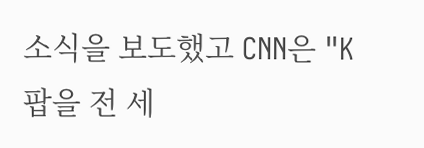소식을 보도했고 CNN은 "K팝을 전 세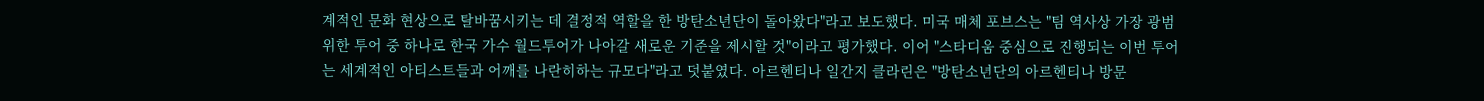계적인 문화 현상으로 탈바꿈시키는 데 결정적 역할을 한 방탄소년단이 돌아왔다"라고 보도했다. 미국 매체 포브스는 "팀 역사상 가장 광범위한 투어 중 하나로 한국 가수 월드투어가 나아갈 새로운 기준을 제시할 것"이라고 평가했다. 이어 "스타디움 중심으로 진행되는 이번 투어는 세계적인 아티스트들과 어깨를 나란히하는 규모다"라고 덧붙였다. 아르헨티나 일간지 클라린은 "방탄소년단의 아르헨티나 방문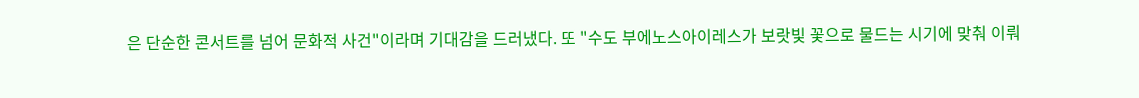은 단순한 콘서트를 넘어 문화적 사건"이라며 기대감을 드러냈다. 또 "수도 부에노스아이레스가 보랏빛 꽃으로 물드는 시기에 맞춰 이뤄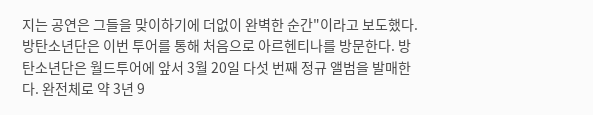지는 공연은 그들을 맞이하기에 더없이 완벽한 순간"이라고 보도했다. 방탄소년단은 이번 투어를 통해 처음으로 아르헨티나를 방문한다. 방탄소년단은 월드투어에 앞서 3월 20일 다섯 번째 정규 앨범을 발매한다. 완전체로 약 3년 9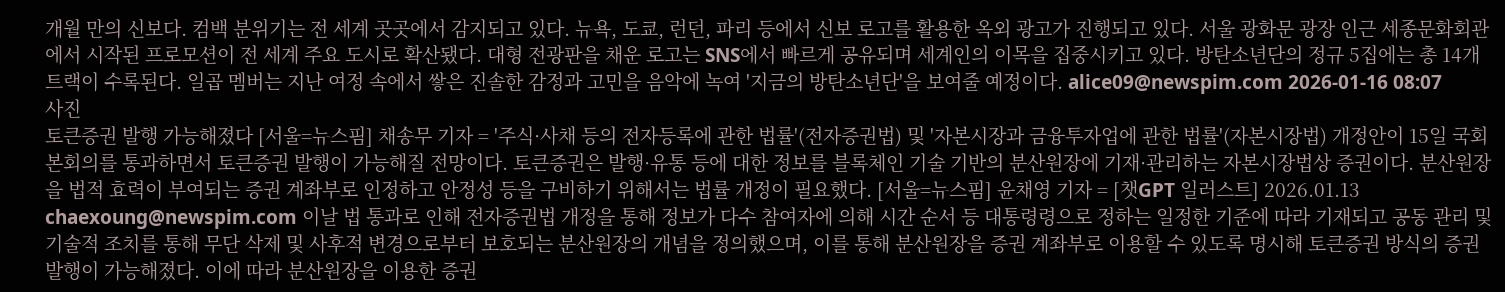개월 만의 신보다. 컴백 분위기는 전 세계 곳곳에서 감지되고 있다. 뉴욕, 도쿄, 런던, 파리 등에서 신보 로고를 활용한 옥외 광고가 진행되고 있다. 서울 광화문 광장 인근 세종문화회관에서 시작된 프로모션이 전 세계 주요 도시로 확산됐다. 대형 전광판을 채운 로고는 SNS에서 빠르게 공유되며 세계인의 이목을 집중시키고 있다. 방탄소년단의 정규 5집에는 총 14개 트랙이 수록된다. 일곱 멤버는 지난 여정 속에서 쌓은 진솔한 감정과 고민을 음악에 녹여 '지금의 방탄소년단'을 보여줄 예정이다. alice09@newspim.com 2026-01-16 08:07
사진
토큰증권 발행 가능해졌다 [서울=뉴스핌] 채송무 기자 = '주식·사채 등의 전자등록에 관한 법률'(전자증권법) 및 '자본시장과 금융투자업에 관한 법률'(자본시장법) 개정안이 15일 국회 본회의를 통과하면서 토큰증권 발행이 가능해질 전망이다. 토큰증권은 발행·유통 등에 대한 정보를 블록체인 기술 기반의 분산원장에 기재·관리하는 자본시장법상 증권이다. 분산원장을 법적 효력이 부여되는 증권 계좌부로 인정하고 안정성 등을 구비하기 위해서는 법률 개정이 필요했다. [서울=뉴스핌] 윤채영 기자 = [챗GPT 일러스트] 2026.01.13 chaexoung@newspim.com 이날 법 통과로 인해 전자증권법 개정을 통해 정보가 다수 참여자에 의해 시간 순서 등 대통령령으로 정하는 일정한 기준에 따라 기재되고 공동 관리 및 기술적 조치를 통해 무단 삭제 및 사후적 변경으로부터 보호되는 분산원장의 개념을 정의했으며, 이를 통해 분산원장을 증권 계좌부로 이용할 수 있도록 명시해 토큰증권 방식의 증권 발행이 가능해졌다. 이에 따라 분산원장을 이용한 증권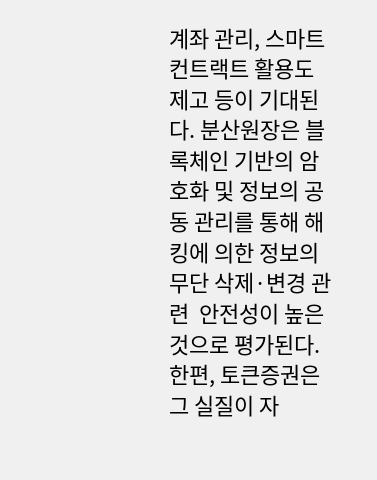계좌 관리, 스마트 컨트랙트 활용도 제고 등이 기대된다. 분산원장은 블록체인 기반의 암호화 및 정보의 공동 관리를 통해 해킹에 의한 정보의 무단 삭제·변경 관련  안전성이 높은 것으로 평가된다. 한편, 토큰증권은 그 실질이 자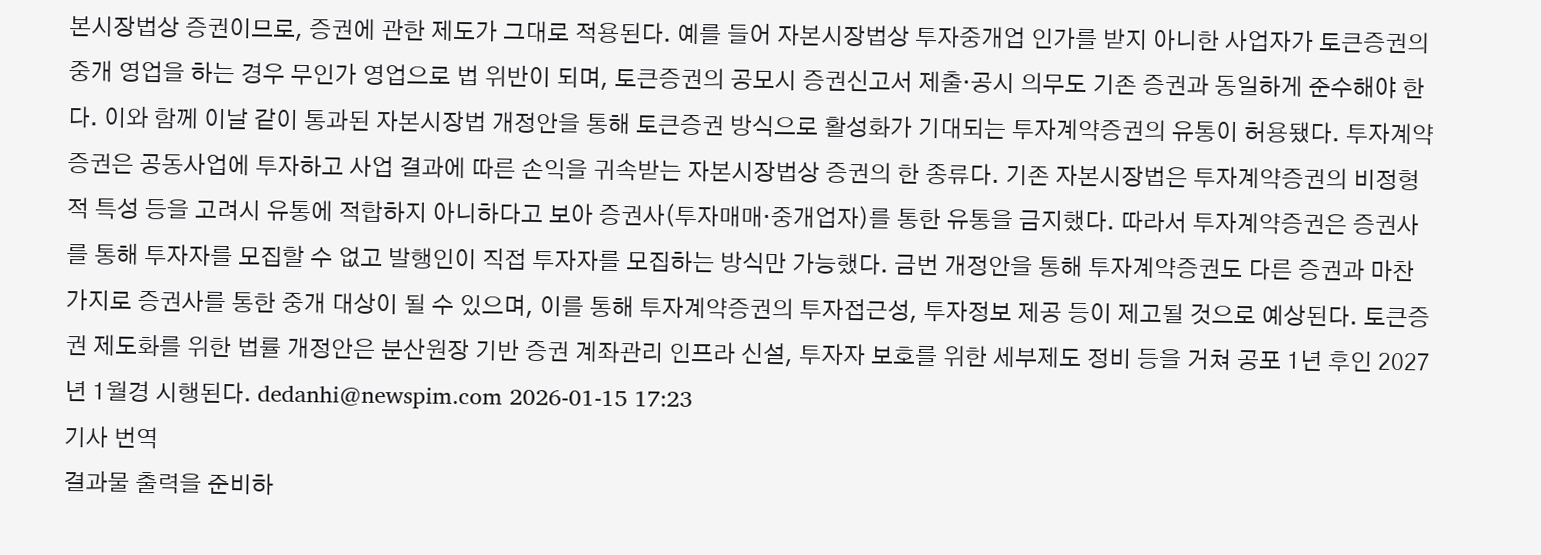본시장법상 증권이므로, 증권에 관한 제도가 그대로 적용된다. 예를 들어 자본시장법상 투자중개업 인가를 받지 아니한 사업자가 토큰증권의 중개 영업을 하는 경우 무인가 영업으로 법 위반이 되며, 토큰증권의 공모시 증권신고서 제출·공시 의무도 기존 증권과 동일하게 준수해야 한다. 이와 함께 이날 같이 통과된 자본시장법 개정안을 통해 토큰증권 방식으로 활성화가 기대되는 투자계약증권의 유통이 허용됐다. 투자계약증권은 공동사업에 투자하고 사업 결과에 따른 손익을 귀속받는 자본시장법상 증권의 한 종류다. 기존 자본시장법은 투자계약증권의 비정형적 특성 등을 고려시 유통에 적합하지 아니하다고 보아 증권사(투자매매·중개업자)를 통한 유통을 금지했다. 따라서 투자계약증권은 증권사를 통해 투자자를 모집할 수 없고 발행인이 직접 투자자를 모집하는 방식만 가능했다. 금번 개정안을 통해 투자계약증권도 다른 증권과 마찬가지로 증권사를 통한 중개 대상이 될 수 있으며, 이를 통해 투자계약증권의 투자접근성, 투자정보 제공 등이 제고될 것으로 예상된다. 토큰증권 제도화를 위한 법률 개정안은 분산원장 기반 증권 계좌관리 인프라 신설, 투자자 보호를 위한 세부제도 정비 등을 거쳐 공포 1년 후인 2027년 1월경 시행된다. dedanhi@newspim.com 2026-01-15 17:23
기사 번역
결과물 출력을 준비하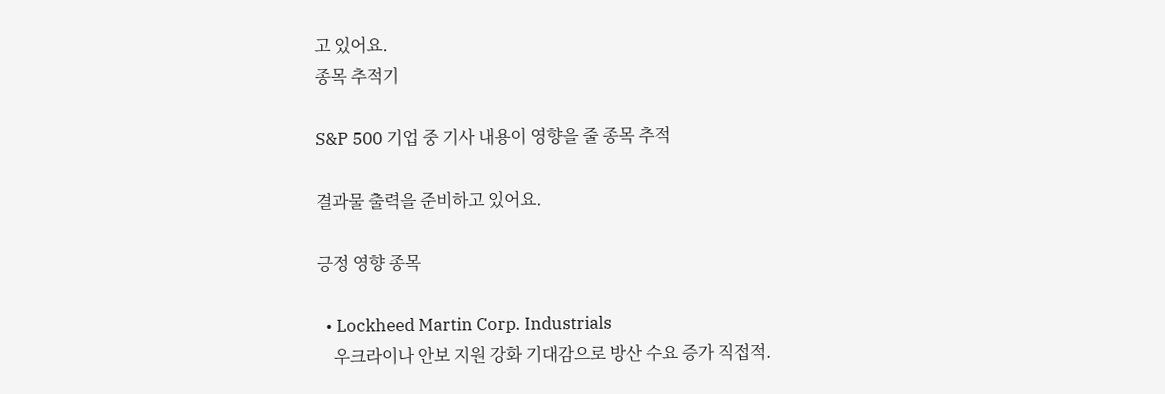고 있어요.
종목 추적기

S&P 500 기업 중 기사 내용이 영향을 줄 종목 추적

결과물 출력을 준비하고 있어요.

긍정 영향 종목

  • Lockheed Martin Corp. Industrials
    우크라이나 안보 지원 강화 기대감으로 방산 수요 증가 직접적.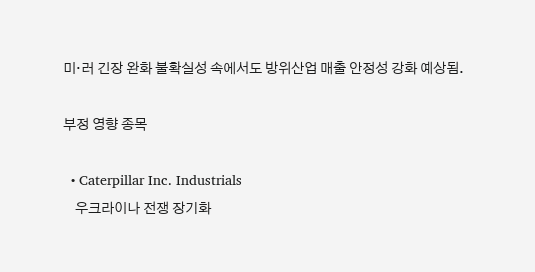미·러 긴장 완화 불확실성 속에서도 방위산업 매출 안정성 강화 예상됨.

부정 영향 종목

  • Caterpillar Inc. Industrials
    우크라이나 전쟁 장기화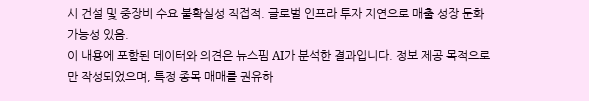시 건설 및 중장비 수요 불확실성 직접적. 글로벌 인프라 투자 지연으로 매출 성장 둔화 가능성 있음.
이 내용에 포함된 데이터와 의견은 뉴스핌 AI가 분석한 결과입니다. 정보 제공 목적으로만 작성되었으며, 특정 종목 매매를 권유하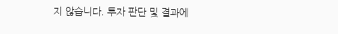지 않습니다. 투자 판단 및 결과에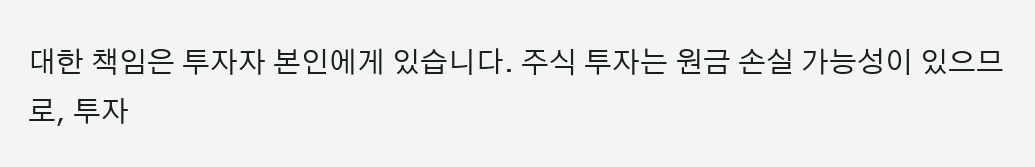대한 책임은 투자자 본인에게 있습니다. 주식 투자는 원금 손실 가능성이 있으므로, 투자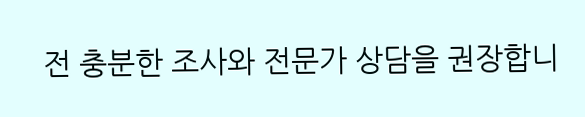전 충분한 조사와 전문가 상담을 권장합니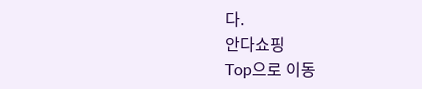다.
안다쇼핑
Top으로 이동